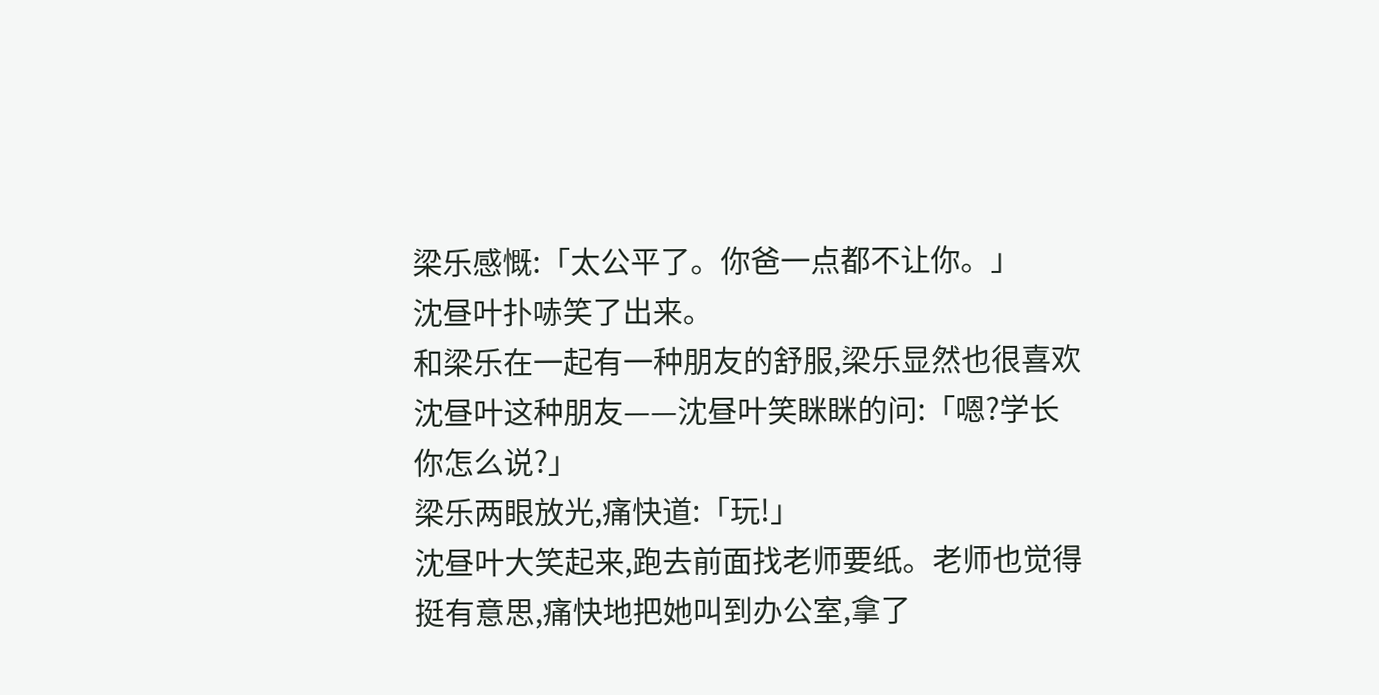梁乐感慨:「太公平了。你爸一点都不让你。」
沈昼叶扑哧笑了出来。
和梁乐在一起有一种朋友的舒服,梁乐显然也很喜欢沈昼叶这种朋友——沈昼叶笑眯眯的问:「嗯?学长你怎么说?」
梁乐两眼放光,痛快道:「玩!」
沈昼叶大笑起来,跑去前面找老师要纸。老师也觉得挺有意思,痛快地把她叫到办公室,拿了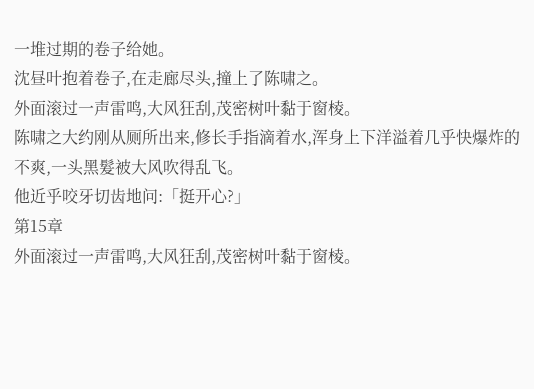一堆过期的卷子给她。
沈昼叶抱着卷子,在走廊尽头,撞上了陈啸之。
外面滚过一声雷鸣,大风狂刮,茂密树叶黏于窗棱。
陈啸之大约刚从厕所出来,修长手指滴着水,浑身上下洋溢着几乎快爆炸的不爽,一头黑髮被大风吹得乱飞。
他近乎咬牙切齿地问:「挺开心?」
第15章
外面滚过一声雷鸣,大风狂刮,茂密树叶黏于窗棱。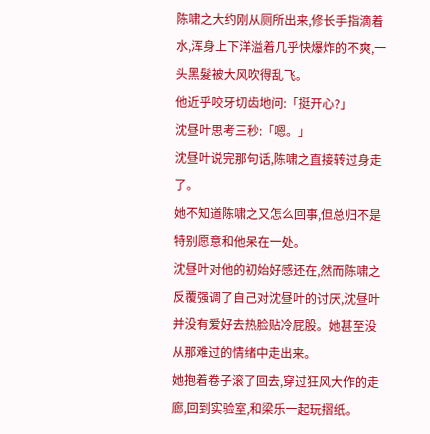陈啸之大约刚从厕所出来,修长手指滴着水,浑身上下洋溢着几乎快爆炸的不爽,一头黑髮被大风吹得乱飞。
他近乎咬牙切齿地问:「挺开心?」
沈昼叶思考三秒:「嗯。」
沈昼叶说完那句话,陈啸之直接转过身走了。
她不知道陈啸之又怎么回事,但总归不是特别愿意和他呆在一处。
沈昼叶对他的初始好感还在,然而陈啸之反覆强调了自己对沈昼叶的讨厌,沈昼叶并没有爱好去热脸贴冷屁股。她甚至没从那难过的情绪中走出来。
她抱着卷子滚了回去,穿过狂风大作的走廊,回到实验室,和梁乐一起玩摺纸。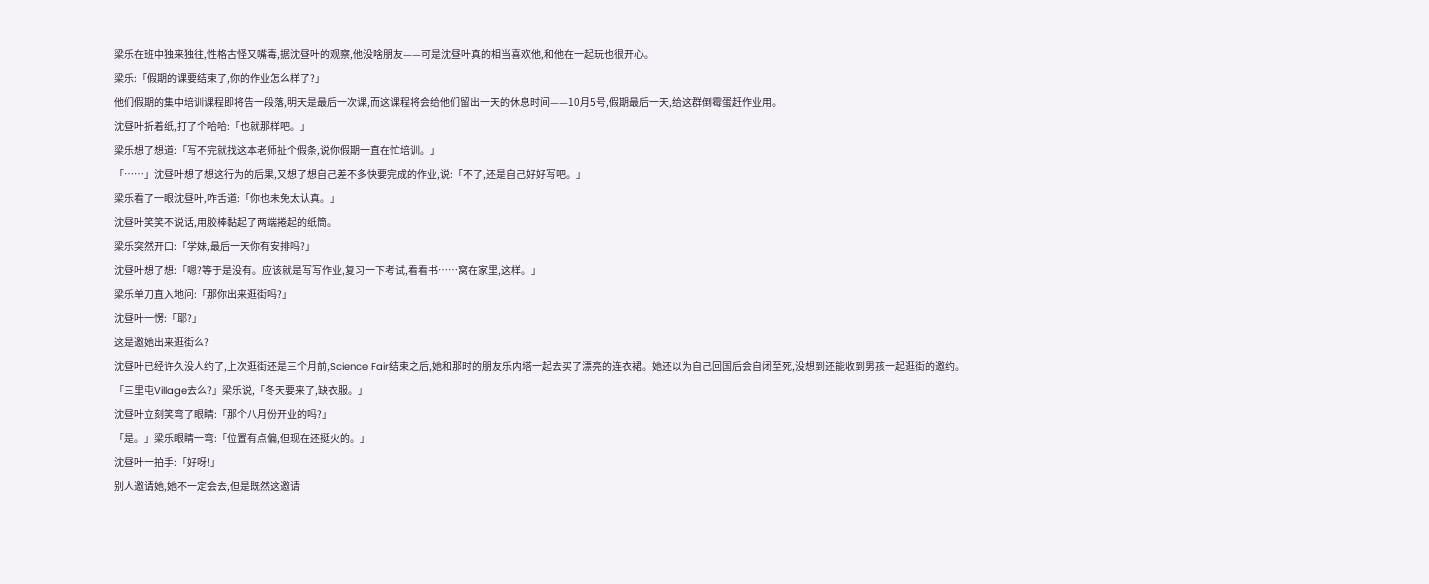梁乐在班中独来独往,性格古怪又嘴毒,据沈昼叶的观察,他没啥朋友——可是沈昼叶真的相当喜欢他,和他在一起玩也很开心。
梁乐:「假期的课要结束了,你的作业怎么样了?」
他们假期的集中培训课程即将告一段落,明天是最后一次课,而这课程将会给他们留出一天的休息时间——10月5号,假期最后一天,给这群倒霉蛋赶作业用。
沈昼叶折着纸,打了个哈哈:「也就那样吧。」
梁乐想了想道:「写不完就找这本老师扯个假条,说你假期一直在忙培训。」
「……」沈昼叶想了想这行为的后果,又想了想自己差不多快要完成的作业,说:「不了,还是自己好好写吧。」
梁乐看了一眼沈昼叶,咋舌道:「你也未免太认真。」
沈昼叶笑笑不说话,用胶棒黏起了两端捲起的纸筒。
梁乐突然开口:「学妹,最后一天你有安排吗?」
沈昼叶想了想:「嗯?等于是没有。应该就是写写作业,复习一下考试,看看书……窝在家里,这样。」
梁乐单刀直入地问:「那你出来逛街吗?」
沈昼叶一愣:「耶?」
这是邀她出来逛街么?
沈昼叶已经许久没人约了,上次逛街还是三个月前,Science Fair结束之后,她和那时的朋友乐内塔一起去买了漂亮的连衣裙。她还以为自己回国后会自闭至死,没想到还能收到男孩一起逛街的邀约。
「三里屯Village去么?」梁乐说,「冬天要来了,缺衣服。」
沈昼叶立刻笑弯了眼睛:「那个八月份开业的吗?」
「是。」梁乐眼睛一弯:「位置有点偏,但现在还挺火的。」
沈昼叶一拍手:「好呀!」
别人邀请她,她不一定会去,但是既然这邀请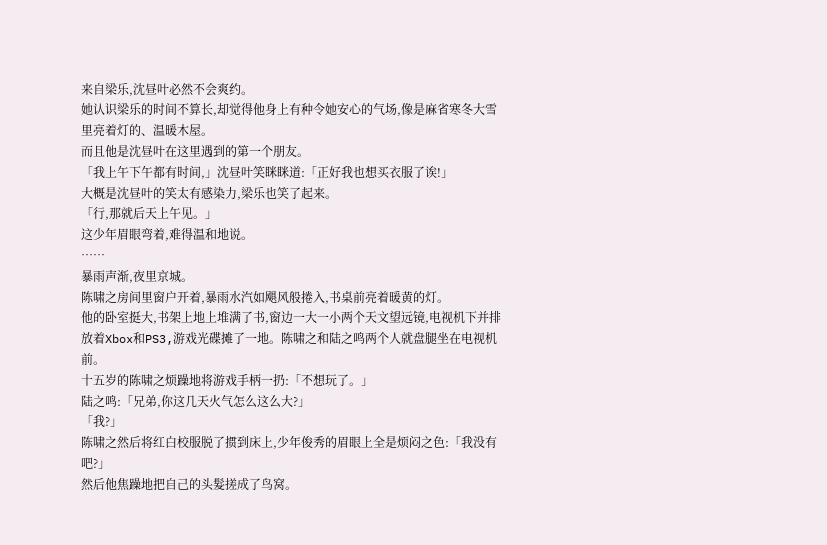来自梁乐,沈昼叶必然不会爽约。
她认识梁乐的时间不算长,却觉得他身上有种令她安心的气场,像是麻省寒冬大雪里亮着灯的、温暖木屋。
而且他是沈昼叶在这里遇到的第一个朋友。
「我上午下午都有时间,」沈昼叶笑眯眯道:「正好我也想买衣服了诶!」
大概是沈昼叶的笑太有感染力,梁乐也笑了起来。
「行,那就后天上午见。」
这少年眉眼弯着,难得温和地说。
……
暴雨声渐,夜里京城。
陈啸之房间里窗户开着,暴雨水汽如飓风般捲入,书桌前亮着暖黄的灯。
他的卧室挺大,书架上地上堆满了书,窗边一大一小两个天文望远镜,电视机下并排放着Xbox和PS3,游戏光碟摊了一地。陈啸之和陆之鸣两个人就盘腿坐在电视机前。
十五岁的陈啸之烦躁地将游戏手柄一扔:「不想玩了。」
陆之鸣:「兄弟,你这几天火气怎么这么大?」
「我?」
陈啸之然后将红白校服脱了掼到床上,少年俊秀的眉眼上全是烦闷之色:「我没有吧?」
然后他焦躁地把自己的头髮搓成了鸟窝。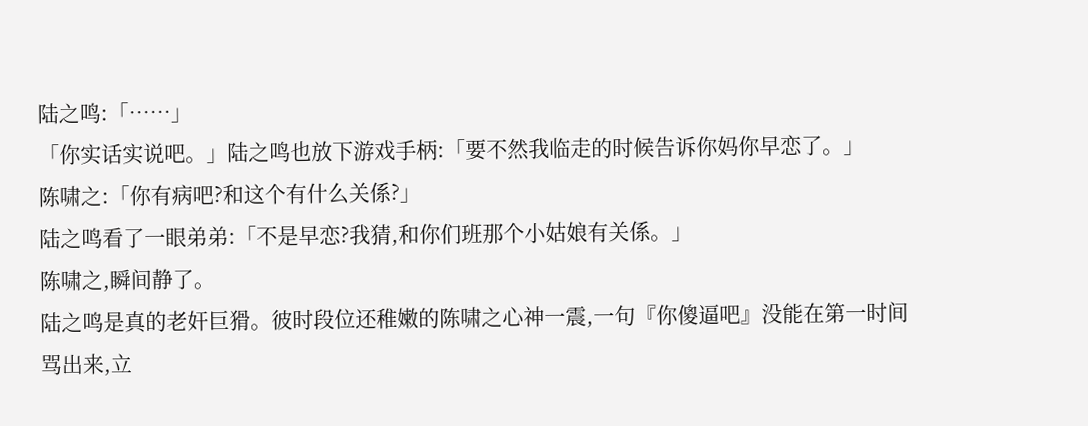陆之鸣:「……」
「你实话实说吧。」陆之鸣也放下游戏手柄:「要不然我临走的时候告诉你妈你早恋了。」
陈啸之:「你有病吧?和这个有什么关係?」
陆之鸣看了一眼弟弟:「不是早恋?我猜,和你们班那个小姑娘有关係。」
陈啸之,瞬间静了。
陆之鸣是真的老奸巨猾。彼时段位还稚嫩的陈啸之心神一震,一句『你傻逼吧』没能在第一时间骂出来,立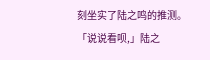刻坐实了陆之鸣的推测。
「说说看呗,」陆之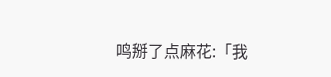鸣掰了点麻花:「我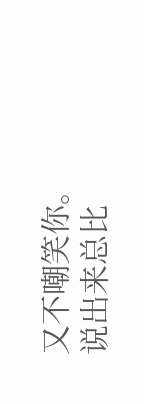又不嘲笑你。说出来总比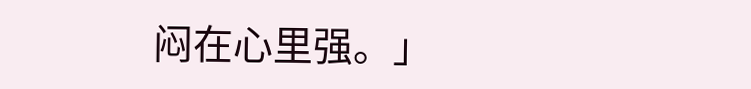闷在心里强。」